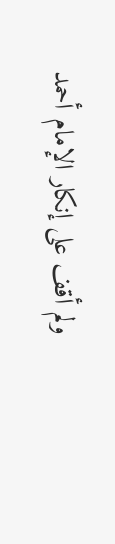ولم أقف على إنكار الإمام أحمد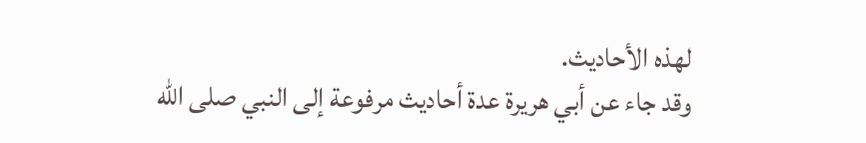لهذه الأحاديث.
وقد جاء عن أبي هريرة عدة أحاديث مرفوعة إلى النبي صلى الله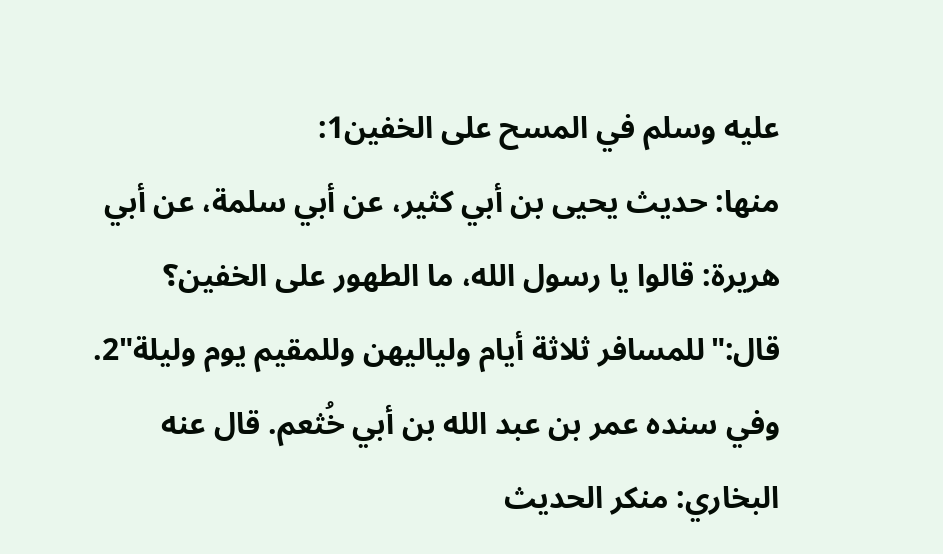عليه وسلم في المسح على الخفين1:
منها: حديث يحيى بن أبي كثير، عن أبي سلمة، عن أبي هريرة: قالوا يا رسول الله، ما الطهور على الخفين؟ قال:"للمسافر ثلاثة أيام ولياليهن وللمقيم يوم وليلة"2. وفي سنده عمر بن عبد الله بن أبي خُثعم. قال عنه البخاري: منكر الحديث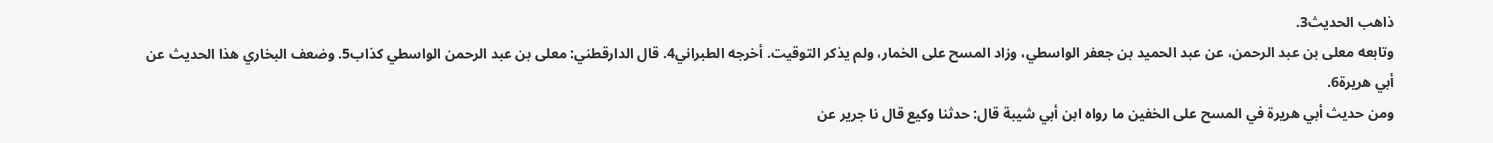ذاهب الحديث3.
وتابعه معلى بن عبد الرحمن، عن عبد الحميد بن جعفر الواسطي، وزاد المسح على الخمار، ولم يذكر التوقيت. أخرجه الطبراني4. قال الدارقطني: معلى بن عبد الرحمن الواسطي كذاب5. وضعف البخاري هذا الحديث عن أبي هريرة6.
ومن حديث أبي هريرة في المسح على الخفين ما رواه ابن أبي شيبة قال: حدثنا وكيع قال نا جرير عن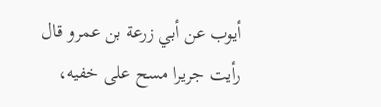أيوب عن أبي زرعة بن عمرو قال رأيت جريرا مسح على خفيه،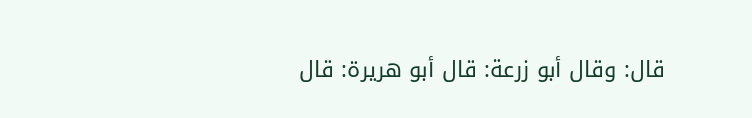قال: وقال أبو زرعة: قال أبو هريرة: قال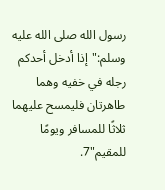رسول الله صلى الله عليه وسلم:"إذا أدخل أحدكم رجله في خفيه وهما طاهرتان فليمسح عليهما ثلاثًا للمسافر ويومًا للمقيم"7.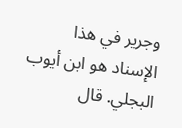وجرير في هذا الإسناد هو ابن أيوب البجلي. قال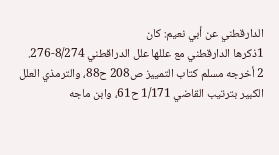الدارقطني عن أبي نعيم: كان
1ذكرها الدارقطني مع عللها علل الدراقطني 8/274-276.
2 أخرجه مسلم كتاب التمييز ص208 ح88، والترمذي العلل الكبير بترتيب القاضي 1/171 ح61، وابن ماجه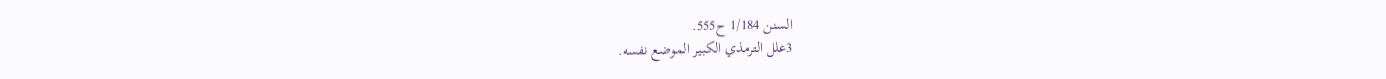السنن 1/184 ح555.
3علل الترمذي الكبير الموضع نفسه.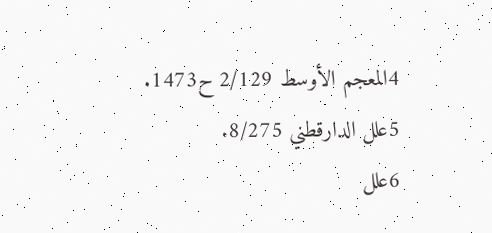4المعجم الأوسط 2/129 ح1473.
5علل الدارقطني 8/275.
6علل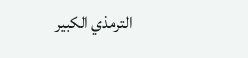الترمذي الكبير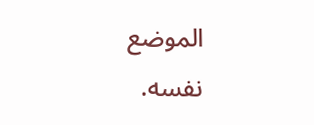الموضع نفسه.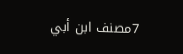7مصنف ابن أبي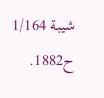شيبة 1/164 ح1882.